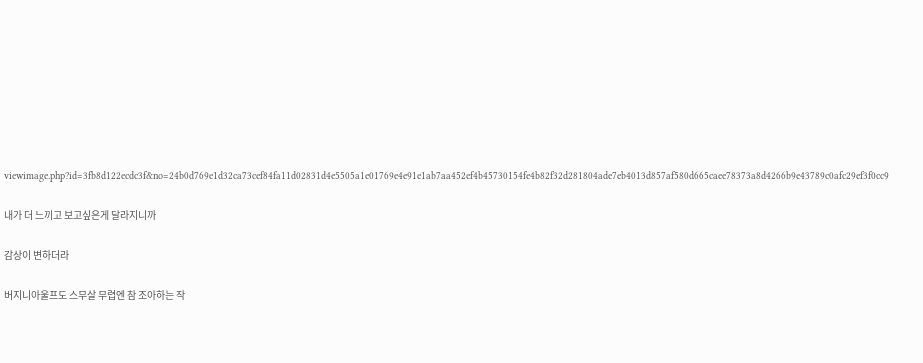viewimage.php?id=3fb8d122ecdc3f&no=24b0d769e1d32ca73cef84fa11d02831d4e5505a1e01769e4e91e1ab7aa452ef4b45730154fe4b82f32d281804ade7eb4013d857af580d665caee78373a8d4266b9e43789c0afc29ef3f0cc9

내가 더 느끼고 보고싶은게 달라지니까

감상이 변하더라

버지니아울프도 스무살 무렵엔 참 조아하는 작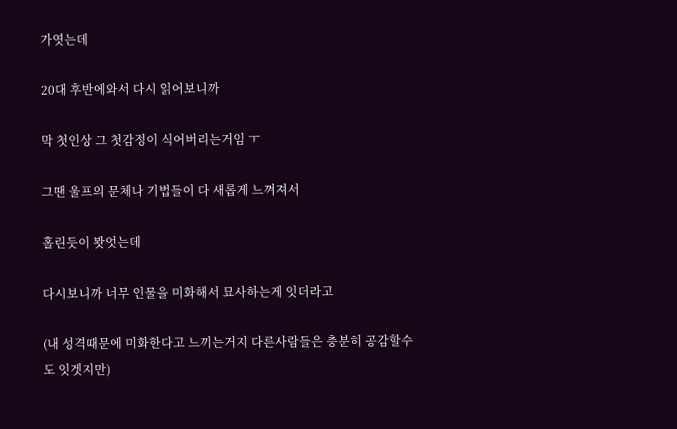가엿는데

20대 후반에와서 다시 읽어보니까

막 첫인상 그 첫감정이 식어버리는거임 ㅜ

그땐 울프의 문체나 기법들이 다 새롭게 느껴져서

홀린듯이 봣엇는데

다시보니까 너무 인물을 미화해서 묘사하는게 잇더라고

(내 성격때문에 미화한다고 느끼는거지 다른사람들은 충분히 공감할수도 잇겟지만)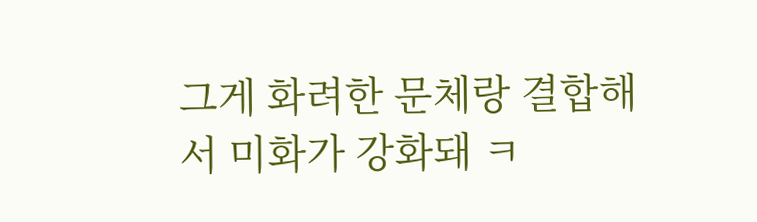그게 화려한 문체랑 결합해서 미화가 강화돼 ㅋ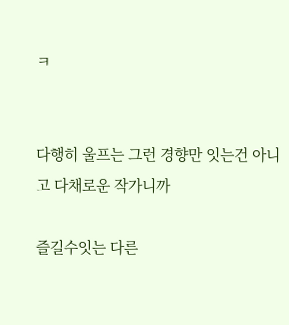ㅋ


다행히 울프는 그런 경향만 잇는건 아니고 다채로운 작가니까

즐길수잇는 다른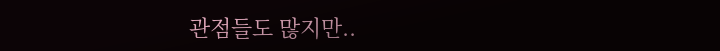관점들도 많지만..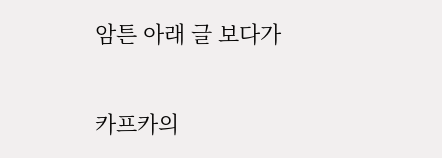암튼 아래 글 보다가

카프카의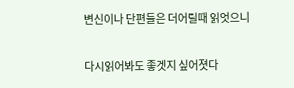변신이나 단편들은 더어릴때 읽엇으니

다시읽어봐도 좋겟지 싶어졋다